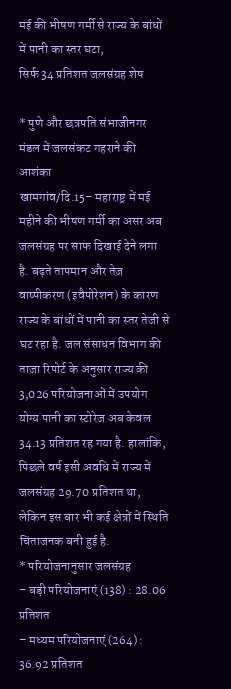मई की भीषण गर्मी से राज्य के बांधों में पानी का स्तर घटा,
सिर्फ 34 प्रतिशत जलसंग्रह शेष

* पुणे और छत्रपति संभाजीनगर मंडल में जलसंकट गहराने की आशंका
खामगांव/दि.15– महाराष्ट्र में मई महीने की भीषण गर्मी का असर अब जलसंग्रह पर साफ दिखाई देने लगा है. बढ़ते तापमान और तेज़ वाष्पीकरण (इवैपोरेशन) के कारण राज्य के बांधों में पानी का स्तर तेजी से घट रहा है. जल संसाधन विभाग की ताज़ा रिपोर्ट के अनुसार राज्य की 3,026 परियोजनाओं में उपयोग योग्य पानी का स्टोरेज अब केवल 34.13 प्रतिशत रह गया है. हालांकि, पिछले वर्ष इसी अवधि में राज्य में जलसंग्रह 29.70 प्रतिशत था, लेकिन इस बार भी कई क्षेत्रों में स्थिति चिंताजनक बनी हुई है.
* परियोजनानुसार जलसंग्रह
– बड़ी परियोजनाएं (138) : 28.06 प्रतिशत
– मध्यम परियोजनाएं (264) : 36.92 प्रतिशत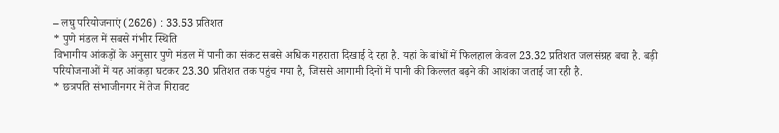– लघु परियोजनाएं (2626) : 33.53 प्रतिशत
* पुणे मंडल में सबसे गंभीर स्थिति
विभागीय आंकड़ों के अनुसार पुणे मंडल में पानी का संकट सबसे अधिक गहराता दिखाई दे रहा है. यहां के बांधों में फिलहाल केवल 23.32 प्रतिशत जलसंग्रह बचा है. बड़ी परियोजनाओं में यह आंकड़ा घटकर 23.30 प्रतिशत तक पहुंच गया है, जिससे आगामी दिनों में पानी की किल्लत बढ़ने की आशंका जताई जा रही है.
* छत्रपति संभाजीनगर में तेज गिरावट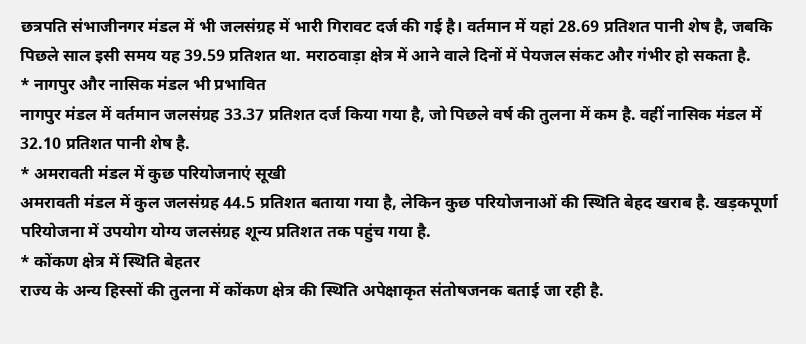छत्रपति संभाजीनगर मंडल में भी जलसंग्रह में भारी गिरावट दर्ज की गई है। वर्तमान में यहां 28.69 प्रतिशत पानी शेष है, जबकि पिछले साल इसी समय यह 39.59 प्रतिशत था. मराठवाड़ा क्षेत्र में आने वाले दिनों में पेयजल संकट और गंभीर हो सकता है.
* नागपुर और नासिक मंडल भी प्रभावित
नागपुर मंडल में वर्तमान जलसंग्रह 33.37 प्रतिशत दर्ज किया गया है, जो पिछले वर्ष की तुलना में कम है. वहीं नासिक मंडल में 32.10 प्रतिशत पानी शेष है.
* अमरावती मंडल में कुछ परियोजनाएं सूखी
अमरावती मंडल में कुल जलसंग्रह 44.5 प्रतिशत बताया गया है, लेकिन कुछ परियोजनाओं की स्थिति बेहद खराब है. खड़कपूर्णा परियोजना में उपयोग योग्य जलसंग्रह शून्य प्रतिशत तक पहुंच गया है.
* कोंकण क्षेत्र में स्थिति बेहतर
राज्य के अन्य हिस्सों की तुलना में कोंकण क्षेत्र की स्थिति अपेक्षाकृत संतोषजनक बताई जा रही है.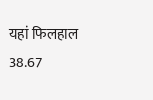यहां फिलहाल 38.67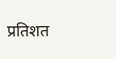प्रतिशत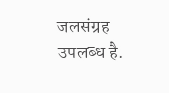जलसंग्रह उपलब्ध है.